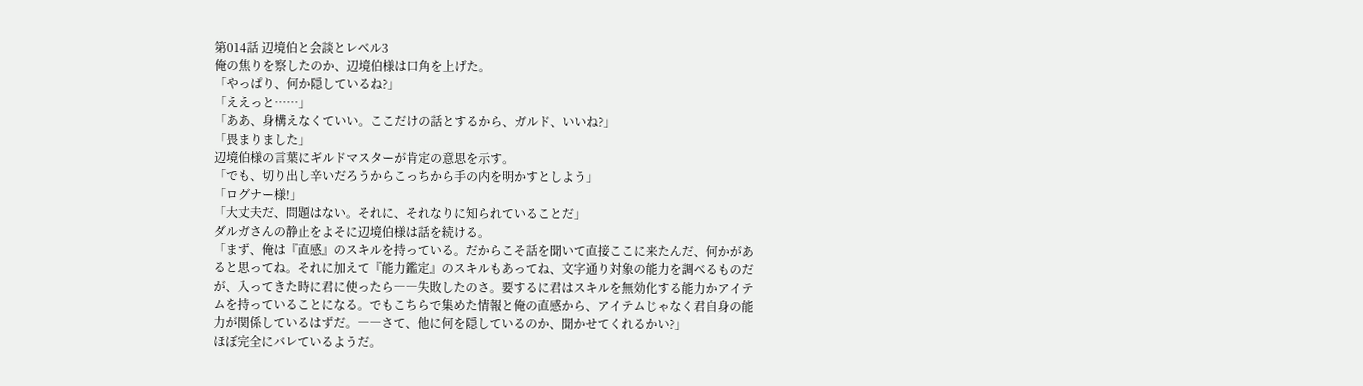第014話 辺境伯と会談とレベル3
俺の焦りを察したのか、辺境伯様は口角を上げた。
「やっぱり、何か隠しているね?」
「ええっと……」
「ああ、身構えなくていい。ここだけの話とするから、ガルド、いいね?」
「畏まりました」
辺境伯様の言葉にギルドマスターが肯定の意思を示す。
「でも、切り出し辛いだろうからこっちから手の内を明かすとしよう」
「ログナー様!」
「大丈夫だ、問題はない。それに、それなりに知られていることだ」
ダルガさんの静止をよそに辺境伯様は話を続ける。
「まず、俺は『直感』のスキルを持っている。だからこそ話を聞いて直接ここに来たんだ、何かがあると思ってね。それに加えて『能力鑑定』のスキルもあってね、文字通り対象の能力を調べるものだが、入ってきた時に君に使ったら――失敗したのさ。要するに君はスキルを無効化する能力かアイテムを持っていることになる。でもこちらで集めた情報と俺の直感から、アイテムじゃなく君自身の能力が関係しているはずだ。――さて、他に何を隠しているのか、聞かせてくれるかい?」
ほぼ完全にバレているようだ。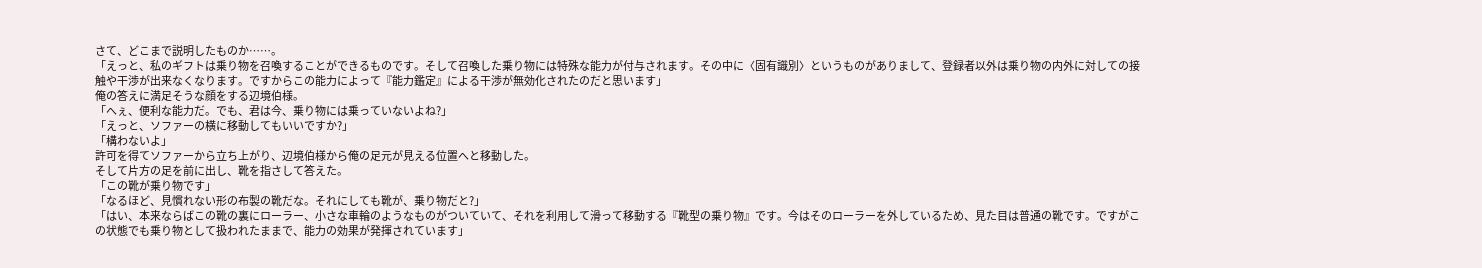さて、どこまで説明したものか……。
「えっと、私のギフトは乗り物を召喚することができるものです。そして召喚した乗り物には特殊な能力が付与されます。その中に〈固有識別〉というものがありまして、登録者以外は乗り物の内外に対しての接触や干渉が出来なくなります。ですからこの能力によって『能力鑑定』による干渉が無効化されたのだと思います」
俺の答えに満足そうな顔をする辺境伯様。
「へぇ、便利な能力だ。でも、君は今、乗り物には乗っていないよね?」
「えっと、ソファーの横に移動してもいいですか?」
「構わないよ」
許可を得てソファーから立ち上がり、辺境伯様から俺の足元が見える位置へと移動した。
そして片方の足を前に出し、靴を指さして答えた。
「この靴が乗り物です」
「なるほど、見慣れない形の布製の靴だな。それにしても靴が、乗り物だと?」
「はい、本来ならばこの靴の裏にローラー、小さな車輪のようなものがついていて、それを利用して滑って移動する『靴型の乗り物』です。今はそのローラーを外しているため、見た目は普通の靴です。ですがこの状態でも乗り物として扱われたままで、能力の効果が発揮されています」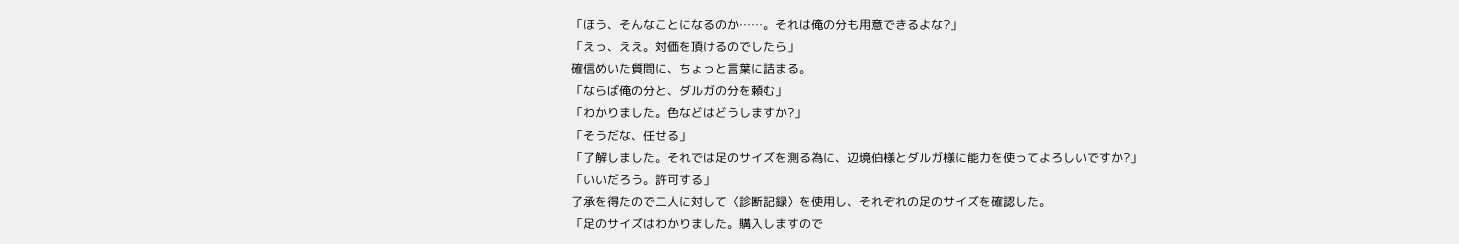「ほう、そんなことになるのか……。それは俺の分も用意できるよな?」
「えっ、ええ。対価を頂けるのでしたら」
確信めいた質問に、ちょっと言葉に詰まる。
「ならば俺の分と、ダルガの分を頼む」
「わかりました。色などはどうしますか?」
「そうだな、任せる」
「了解しました。それでは足のサイズを測る為に、辺境伯様とダルガ様に能力を使ってよろしいですか?」
「いいだろう。許可する」
了承を得たので二人に対して〈診断記録〉を使用し、それぞれの足のサイズを確認した。
「足のサイズはわかりました。購入しますので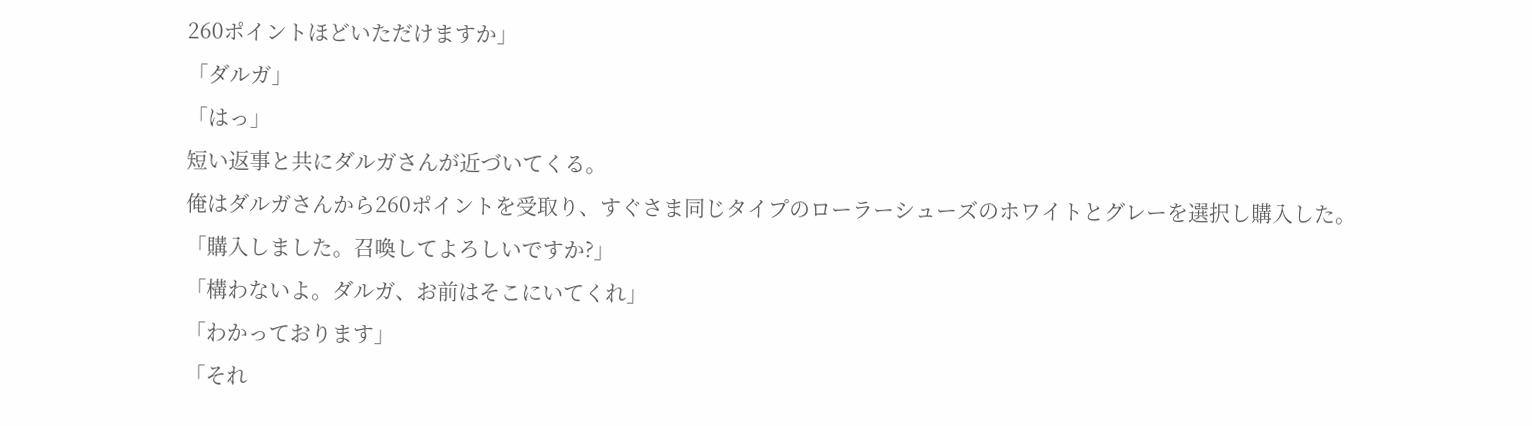260ポイントほどいただけますか」
「ダルガ」
「はっ」
短い返事と共にダルガさんが近づいてくる。
俺はダルガさんから260ポイントを受取り、すぐさま同じタイプのローラーシューズのホワイトとグレーを選択し購入した。
「購入しました。召喚してよろしいですか?」
「構わないよ。ダルガ、お前はそこにいてくれ」
「わかっております」
「それ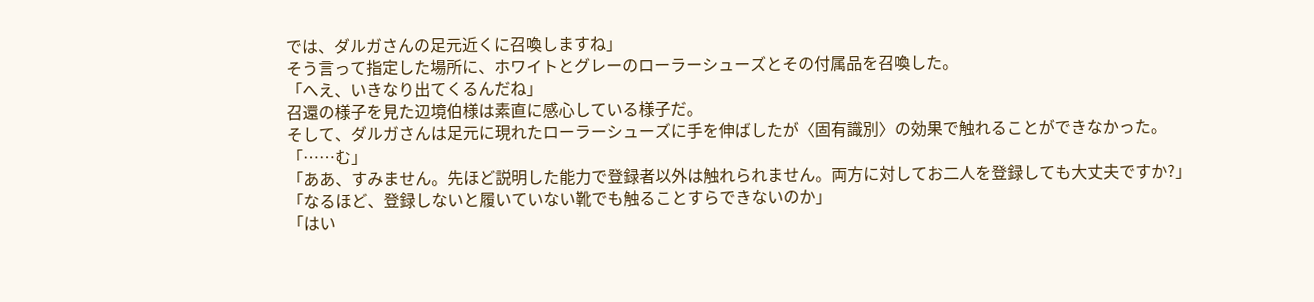では、ダルガさんの足元近くに召喚しますね」
そう言って指定した場所に、ホワイトとグレーのローラーシューズとその付属品を召喚した。
「へえ、いきなり出てくるんだね」
召還の様子を見た辺境伯様は素直に感心している様子だ。
そして、ダルガさんは足元に現れたローラーシューズに手を伸ばしたが〈固有識別〉の効果で触れることができなかった。
「……む」
「ああ、すみません。先ほど説明した能力で登録者以外は触れられません。両方に対してお二人を登録しても大丈夫ですか?」
「なるほど、登録しないと履いていない靴でも触ることすらできないのか」
「はい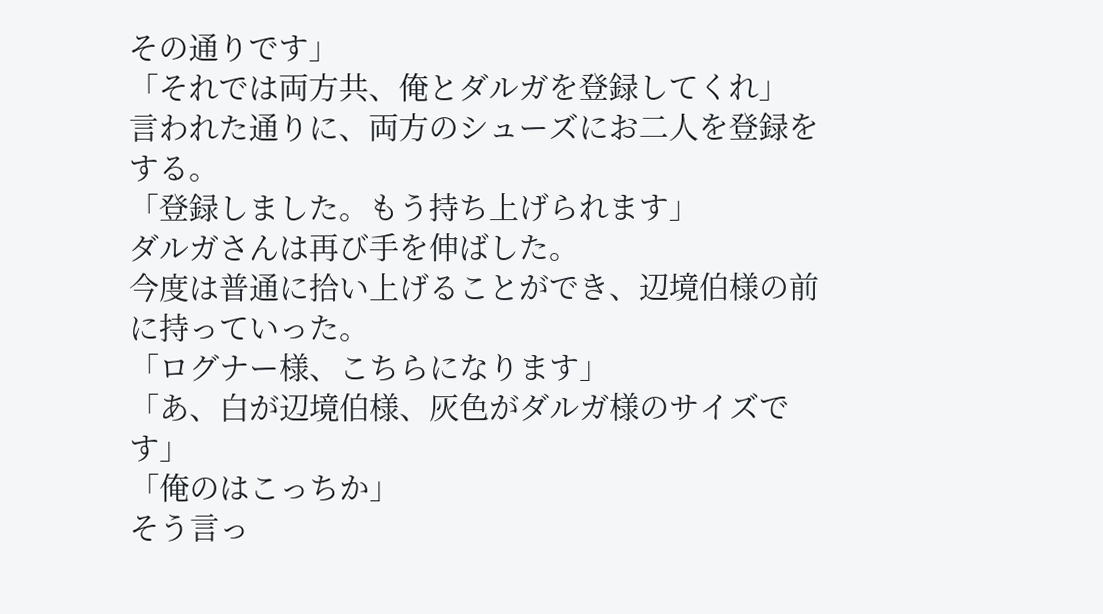その通りです」
「それでは両方共、俺とダルガを登録してくれ」
言われた通りに、両方のシューズにお二人を登録をする。
「登録しました。もう持ち上げられます」
ダルガさんは再び手を伸ばした。
今度は普通に拾い上げることができ、辺境伯様の前に持っていった。
「ログナー様、こちらになります」
「あ、白が辺境伯様、灰色がダルガ様のサイズです」
「俺のはこっちか」
そう言っ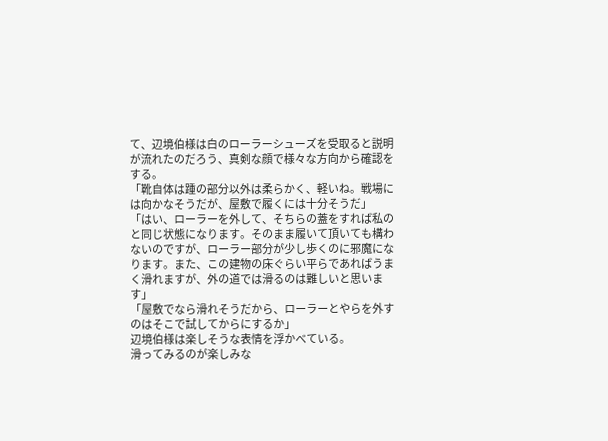て、辺境伯様は白のローラーシューズを受取ると説明が流れたのだろう、真剣な顔で様々な方向から確認をする。
「靴自体は踵の部分以外は柔らかく、軽いね。戦場には向かなそうだが、屋敷で履くには十分そうだ」
「はい、ローラーを外して、そちらの蓋をすれば私のと同じ状態になります。そのまま履いて頂いても構わないのですが、ローラー部分が少し歩くのに邪魔になります。また、この建物の床ぐらい平らであればうまく滑れますが、外の道では滑るのは難しいと思います」
「屋敷でなら滑れそうだから、ローラーとやらを外すのはそこで試してからにするか」
辺境伯様は楽しそうな表情を浮かべている。
滑ってみるのが楽しみな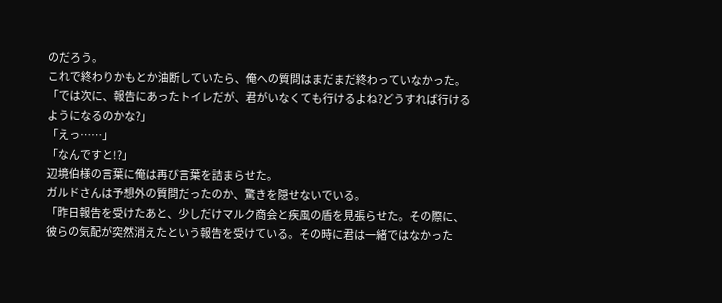のだろう。
これで終わりかもとか油断していたら、俺への質問はまだまだ終わっていなかった。
「では次に、報告にあったトイレだが、君がいなくても行けるよね?どうすれば行けるようになるのかな?」
「えっ……」
「なんですと!?」
辺境伯様の言葉に俺は再び言葉を詰まらせた。
ガルドさんは予想外の質問だったのか、驚きを隠せないでいる。
「昨日報告を受けたあと、少しだけマルク商会と疾風の盾を見張らせた。その際に、彼らの気配が突然消えたという報告を受けている。その時に君は一緒ではなかった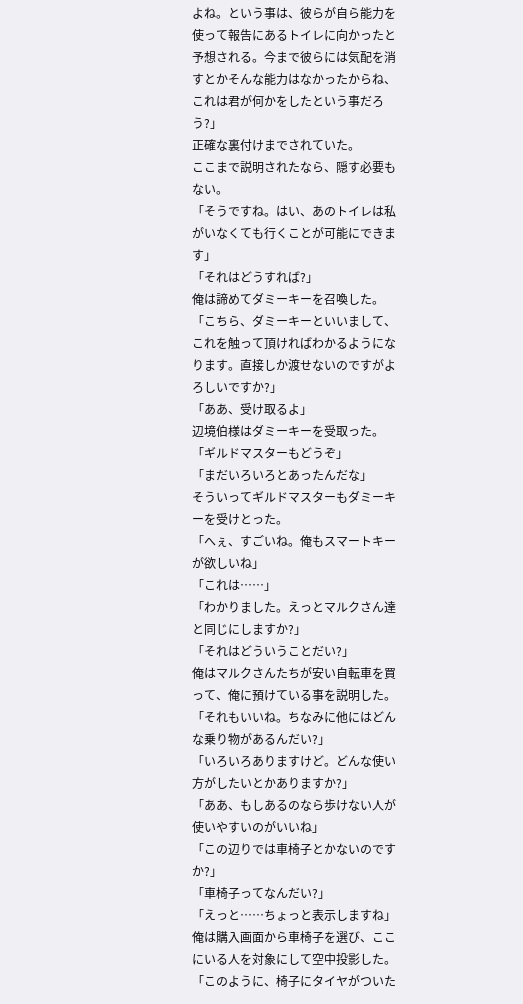よね。という事は、彼らが自ら能力を使って報告にあるトイレに向かったと予想される。今まで彼らには気配を消すとかそんな能力はなかったからね、これは君が何かをしたという事だろう?」
正確な裏付けまでされていた。
ここまで説明されたなら、隠す必要もない。
「そうですね。はい、あのトイレは私がいなくても行くことが可能にできます」
「それはどうすれば?」
俺は諦めてダミーキーを召喚した。
「こちら、ダミーキーといいまして、これを触って頂ければわかるようになります。直接しか渡せないのですがよろしいですか?」
「ああ、受け取るよ」
辺境伯様はダミーキーを受取った。
「ギルドマスターもどうぞ」
「まだいろいろとあったんだな」
そういってギルドマスターもダミーキーを受けとった。
「へぇ、すごいね。俺もスマートキーが欲しいね」
「これは……」
「わかりました。えっとマルクさん達と同じにしますか?」
「それはどういうことだい?」
俺はマルクさんたちが安い自転車を買って、俺に預けている事を説明した。
「それもいいね。ちなみに他にはどんな乗り物があるんだい?」
「いろいろありますけど。どんな使い方がしたいとかありますか?」
「ああ、もしあるのなら歩けない人が使いやすいのがいいね」
「この辺りでは車椅子とかないのですか?」
「車椅子ってなんだい?」
「えっと……ちょっと表示しますね」
俺は購入画面から車椅子を選び、ここにいる人を対象にして空中投影した。
「このように、椅子にタイヤがついた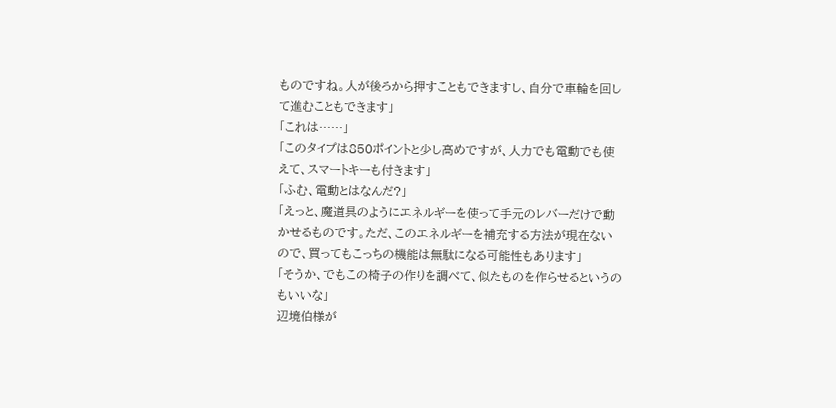ものですね。人が後ろから押すこともできますし、自分で車輪を回して進むこともできます」
「これは……」
「このタイプは850ポイントと少し高めですが、人力でも電動でも使えて、スマートキーも付きます」
「ふむ、電動とはなんだ?」
「えっと、魔道具のようにエネルギーを使って手元のレバーだけで動かせるものです。ただ、このエネルギーを補充する方法が現在ないので、買ってもこっちの機能は無駄になる可能性もあります」
「そうか、でもこの椅子の作りを調べて、似たものを作らせるというのもいいな」
辺境伯様が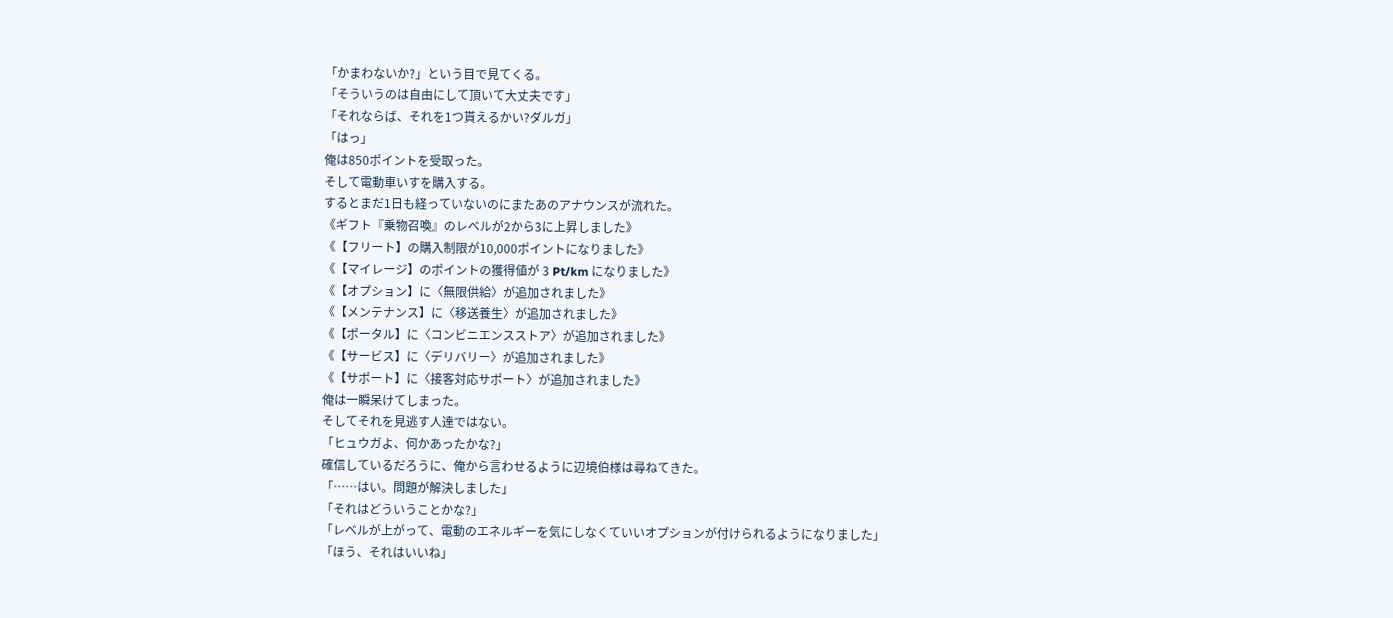「かまわないか?」という目で見てくる。
「そういうのは自由にして頂いて大丈夫です」
「それならば、それを1つ貰えるかい?ダルガ」
「はっ」
俺は850ポイントを受取った。
そして電動車いすを購入する。
するとまだ1日も経っていないのにまたあのアナウンスが流れた。
《ギフト『乗物召喚』のレベルが2から3に上昇しました》
《【フリート】の購入制限が10,000ポイントになりました》
《【マイレージ】のポイントの獲得値が 3 Pt/km になりました》
《【オプション】に〈無限供給〉が追加されました》
《【メンテナンス】に〈移送養生〉が追加されました》
《【ポータル】に〈コンビニエンスストア〉が追加されました》
《【サービス】に〈デリバリー〉が追加されました》
《【サポート】に〈接客対応サポート〉が追加されました》
俺は一瞬呆けてしまった。
そしてそれを見逃す人達ではない。
「ヒュウガよ、何かあったかな?」
確信しているだろうに、俺から言わせるように辺境伯様は尋ねてきた。
「……はい。問題が解決しました」
「それはどういうことかな?」
「レベルが上がって、電動のエネルギーを気にしなくていいオプションが付けられるようになりました」
「ほう、それはいいね」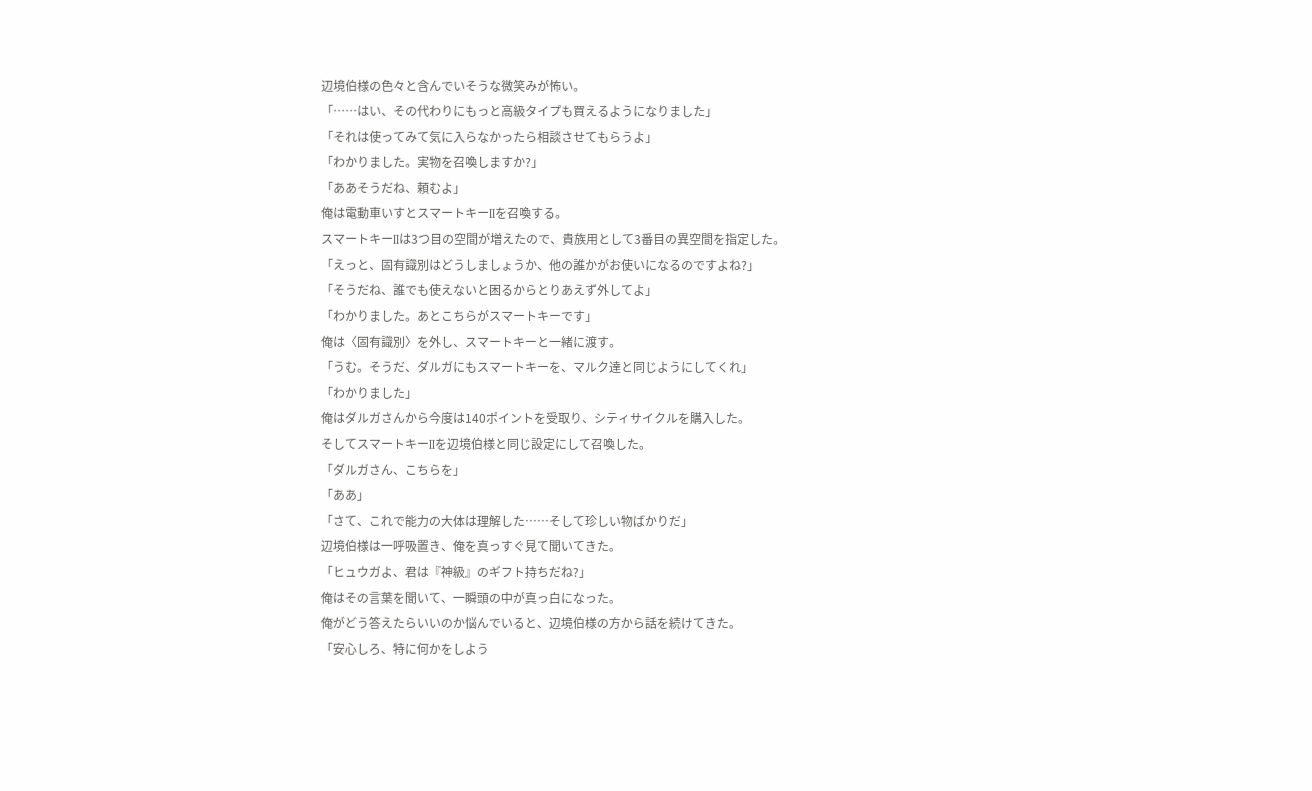辺境伯様の色々と含んでいそうな微笑みが怖い。
「……はい、その代わりにもっと高級タイプも買えるようになりました」
「それは使ってみて気に入らなかったら相談させてもらうよ」
「わかりました。実物を召喚しますか?」
「ああそうだね、頼むよ」
俺は電動車いすとスマートキーIIを召喚する。
スマートキーIIは3つ目の空間が増えたので、貴族用として3番目の異空間を指定した。
「えっと、固有識別はどうしましょうか、他の誰かがお使いになるのですよね?」
「そうだね、誰でも使えないと困るからとりあえず外してよ」
「わかりました。あとこちらがスマートキーです」
俺は〈固有識別〉を外し、スマートキーと一緒に渡す。
「うむ。そうだ、ダルガにもスマートキーを、マルク達と同じようにしてくれ」
「わかりました」
俺はダルガさんから今度は140ポイントを受取り、シティサイクルを購入した。
そしてスマートキーIIを辺境伯様と同じ設定にして召喚した。
「ダルガさん、こちらを」
「ああ」
「さて、これで能力の大体は理解した……そして珍しい物ばかりだ」
辺境伯様は一呼吸置き、俺を真っすぐ見て聞いてきた。
「ヒュウガよ、君は『神級』のギフト持ちだね?」
俺はその言葉を聞いて、一瞬頭の中が真っ白になった。
俺がどう答えたらいいのか悩んでいると、辺境伯様の方から話を続けてきた。
「安心しろ、特に何かをしよう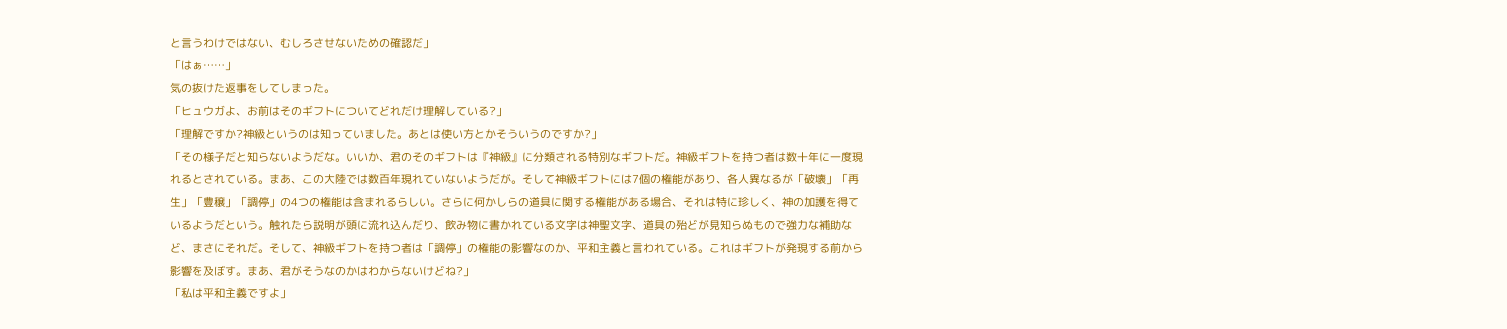と言うわけではない、むしろさせないための確認だ」
「はぁ……」
気の抜けた返事をしてしまった。
「ヒュウガよ、お前はそのギフトについてどれだけ理解している?」
「理解ですか?神級というのは知っていました。あとは使い方とかそういうのですか?」
「その様子だと知らないようだな。いいか、君のそのギフトは『神級』に分類される特別なギフトだ。神級ギフトを持つ者は数十年に一度現れるとされている。まあ、この大陸では数百年現れていないようだが。そして神級ギフトには7個の権能があり、各人異なるが「破壊」「再生」「豊穣」「調停」の4つの権能は含まれるらしい。さらに何かしらの道具に関する権能がある場合、それは特に珍しく、神の加護を得ているようだという。触れたら説明が頭に流れ込んだり、飲み物に書かれている文字は神聖文字、道具の殆どが見知らぬもので強力な補助など、まさにそれだ。そして、神級ギフトを持つ者は「調停」の権能の影響なのか、平和主義と言われている。これはギフトが発現する前から影響を及ぼす。まあ、君がそうなのかはわからないけどね?」
「私は平和主義ですよ」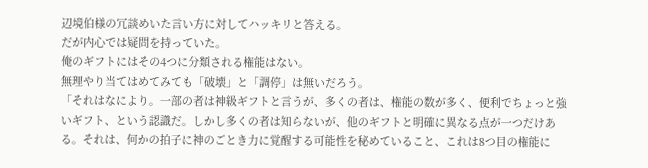辺境伯様の冗談めいた言い方に対してハッキリと答える。
だが内心では疑問を持っていた。
俺のギフトにはその4つに分類される権能はない。
無理やり当てはめてみても「破壊」と「調停」は無いだろう。
「それはなにより。一部の者は神級ギフトと言うが、多くの者は、権能の数が多く、便利でちょっと強いギフト、という認識だ。しかし多くの者は知らないが、他のギフトと明確に異なる点が一つだけある。それは、何かの拍子に神のごとき力に覚醒する可能性を秘めていること、これは8つ目の権能に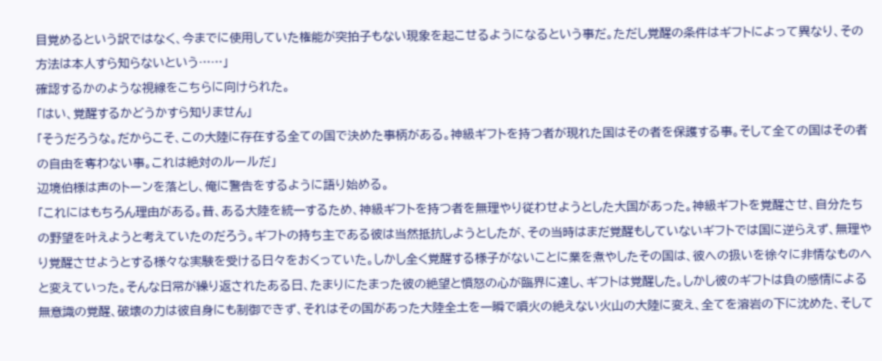目覚めるという訳ではなく、今までに使用していた権能が突拍子もない現象を起こせるようになるという事だ。ただし覚醒の条件はギフトによって異なり、その方法は本人すら知らないという……」
確認するかのような視線をこちらに向けられた。
「はい、覚醒するかどうかすら知りません」
「そうだろうな。だからこそ、この大陸に存在する全ての国で決めた事柄がある。神級ギフトを持つ者が現れた国はその者を保護する事。そして全ての国はその者の自由を奪わない事。これは絶対のルールだ」
辺境伯様は声のトーンを落とし、俺に警告をするように語り始める。
「これにはもちろん理由がある。昔、ある大陸を統一するため、神級ギフトを持つ者を無理やり従わせようとした大国があった。神級ギフトを覚醒させ、自分たちの野望を叶えようと考えていたのだろう。ギフトの持ち主である彼は当然抵抗しようとしたが、その当時はまだ覚醒もしていないギフトでは国に逆らえず、無理やり覚醒させようとする様々な実験を受ける日々をおくっていた。しかし全く覚醒する様子がないことに業を煮やしたその国は、彼への扱いを徐々に非情なものへと変えていった。そんな日常が繰り返されたある日、たまりにたまった彼の絶望と憤怒の心が臨界に達し、ギフトは覚醒した。しかし彼のギフトは負の感情による無意識の覚醒、破壊の力は彼自身にも制御できず、それはその国があった大陸全土を一瞬で噴火の絶えない火山の大陸に変え、全てを溶岩の下に沈めた、そして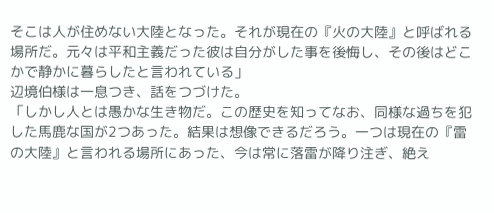そこは人が住めない大陸となった。それが現在の『火の大陸』と呼ばれる場所だ。元々は平和主義だった彼は自分がした事を後悔し、その後はどこかで静かに暮らしたと言われている」
辺境伯様は一息つき、話をつづけた。
「しかし人とは愚かな生き物だ。この歴史を知ってなお、同様な過ちを犯した馬鹿な国が2つあった。結果は想像できるだろう。一つは現在の『雷の大陸』と言われる場所にあった、今は常に落雷が降り注ぎ、絶え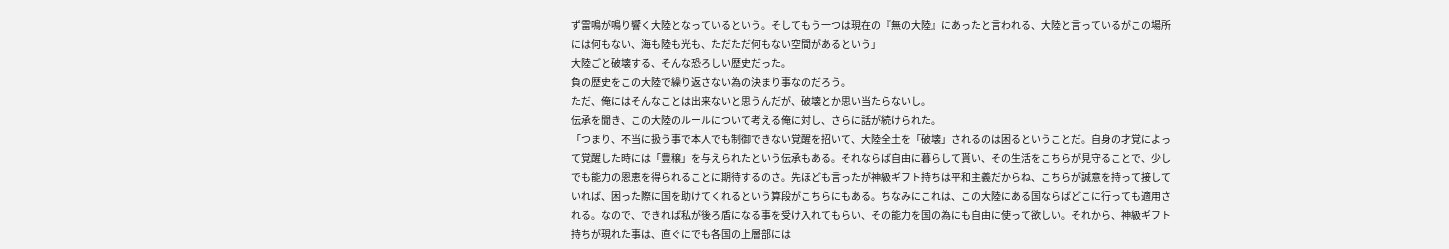ず雷鳴が鳴り響く大陸となっているという。そしてもう一つは現在の『無の大陸』にあったと言われる、大陸と言っているがこの場所には何もない、海も陸も光も、ただただ何もない空間があるという」
大陸ごと破壊する、そんな恐ろしい歴史だった。
負の歴史をこの大陸で繰り返さない為の決まり事なのだろう。
ただ、俺にはそんなことは出来ないと思うんだが、破壊とか思い当たらないし。
伝承を聞き、この大陸のルールについて考える俺に対し、さらに話が続けられた。
「つまり、不当に扱う事で本人でも制御できない覚醒を招いて、大陸全土を「破壊」されるのは困るということだ。自身の才覚によって覚醒した時には「豊穣」を与えられたという伝承もある。それならば自由に暮らして貰い、その生活をこちらが見守ることで、少しでも能力の恩恵を得られることに期待するのさ。先ほども言ったが神級ギフト持ちは平和主義だからね、こちらが誠意を持って接していれば、困った際に国を助けてくれるという算段がこちらにもある。ちなみにこれは、この大陸にある国ならばどこに行っても適用される。なので、できれば私が後ろ盾になる事を受け入れてもらい、その能力を国の為にも自由に使って欲しい。それから、神級ギフト持ちが現れた事は、直ぐにでも各国の上層部には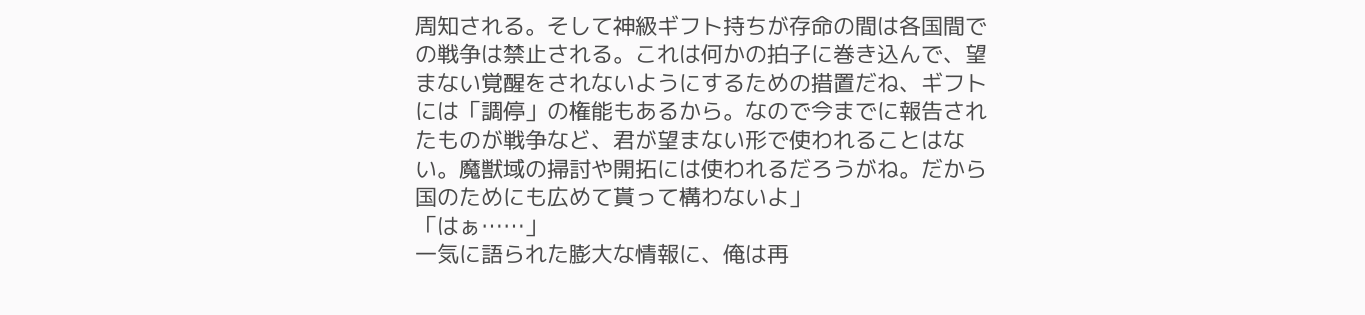周知される。そして神級ギフト持ちが存命の間は各国間での戦争は禁止される。これは何かの拍子に巻き込んで、望まない覚醒をされないようにするための措置だね、ギフトには「調停」の権能もあるから。なので今までに報告されたものが戦争など、君が望まない形で使われることはない。魔獣域の掃討や開拓には使われるだろうがね。だから国のためにも広めて貰って構わないよ」
「はぁ……」
一気に語られた膨大な情報に、俺は再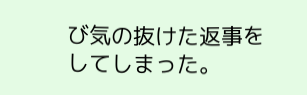び気の抜けた返事をしてしまった。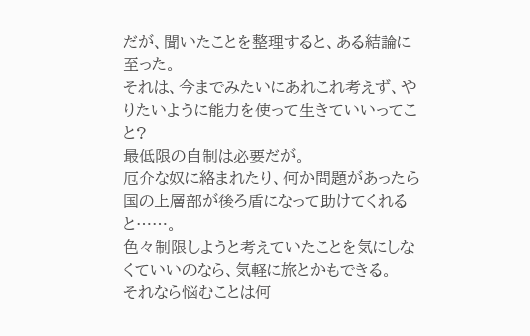だが、聞いたことを整理すると、ある結論に至った。
それは、今までみたいにあれこれ考えず、やりたいように能力を使って生きていいってこと?
最低限の自制は必要だが。
厄介な奴に絡まれたり、何か問題があったら国の上層部が後ろ盾になって助けてくれると……。
色々制限しようと考えていたことを気にしなくていいのなら、気軽に旅とかもできる。
それなら悩むことは何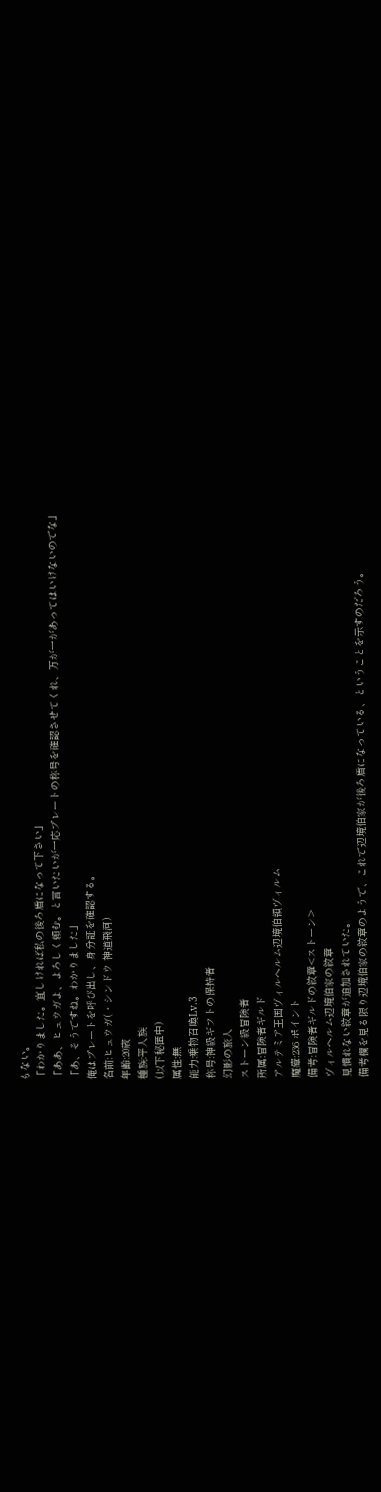もない。
「わかりました。宜しければ私の後ろ盾になって下さい」
「ああ、ヒュウガよ、よろしく頼む。と言いたいが一応プレートの称号を確認させてくれ、万が一があってはいけないのでな」
「あ、そうですね。わかりました」
俺はプレートを呼び出し、身分証を確認する。
名前:ヒュウガ(・シンドウ 神道飛河)
年齢:20歳
種族:平人族
(以下秘匿中)
属性:無
能力:乗物召喚Lv.3
称号:神級ギフトの保持者
幻影の旅人
ストーン級冒険者
所属:冒険者ギルド
アルテミア王国ヴィルヘルム辺境伯領ヴィルム
魔瘴:236 ポイント
備考:冒険者ギルドの紋章<ストーン>
ヴィルヘルム辺境伯家の紋章
見慣れない紋章が追加されていた。
備考欄を見る限り辺境伯家の紋章のようで、これで辺境伯家が後ろ盾になっている、ということを示すのだろう。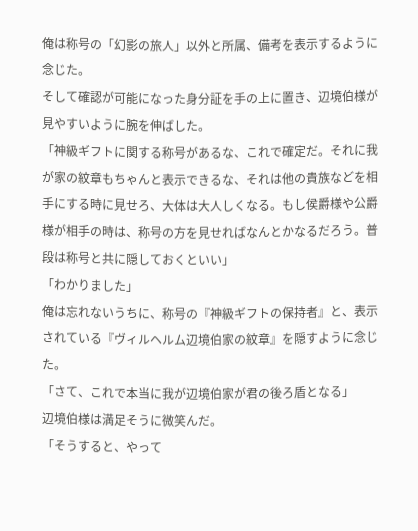俺は称号の「幻影の旅人」以外と所属、備考を表示するように念じた。
そして確認が可能になった身分証を手の上に置き、辺境伯様が見やすいように腕を伸ばした。
「神級ギフトに関する称号があるな、これで確定だ。それに我が家の紋章もちゃんと表示できるな、それは他の貴族などを相手にする時に見せろ、大体は大人しくなる。もし侯爵様や公爵様が相手の時は、称号の方を見せればなんとかなるだろう。普段は称号と共に隠しておくといい」
「わかりました」
俺は忘れないうちに、称号の『神級ギフトの保持者』と、表示されている『ヴィルヘルム辺境伯家の紋章』を隠すように念じた。
「さて、これで本当に我が辺境伯家が君の後ろ盾となる」
辺境伯様は満足そうに微笑んだ。
「そうすると、やって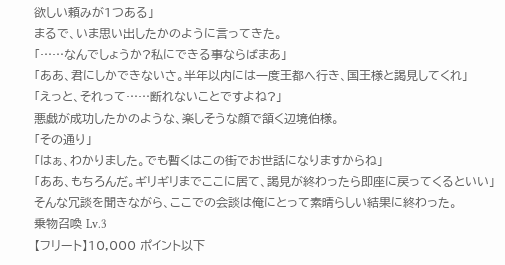欲しい頼みが1つある」
まるで、いま思い出したかのように言ってきた。
「……なんでしょうか?私にできる事ならばまあ」
「ああ、君にしかできないさ。半年以内には一度王都へ行き、国王様と謁見してくれ」
「えっと、それって……断れないことですよね?」
悪戯が成功したかのような、楽しそうな顔で頷く辺境伯様。
「その通り」
「はぁ、わかりました。でも暫くはこの街でお世話になりますからね」
「ああ、もちろんだ。ギリギリまでここに居て、謁見が終わったら即座に戻ってくるといい」
そんな冗談を聞きながら、ここでの会談は俺にとって素晴らしい結果に終わった。
乗物召喚 Lv.3
【フリート】10,000 ポイント以下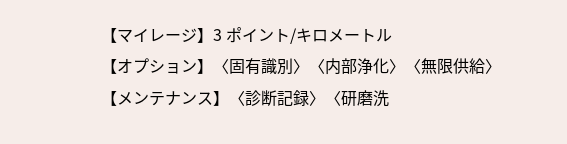【マイレージ】3 ポイント/キロメートル
【オプション】〈固有識別〉〈内部浄化〉〈無限供給〉
【メンテナンス】〈診断記録〉〈研磨洗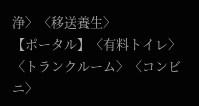浄〉〈移送養生〉
【ポータル】〈有料トイレ〉〈トランクルーム〉〈コンビニ〉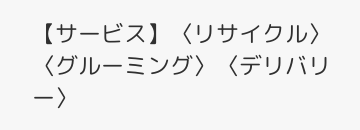【サービス】〈リサイクル〉〈グルーミング〉〈デリバリー〉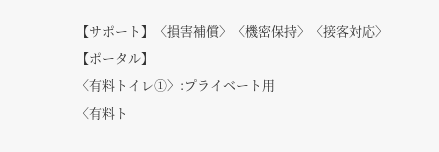【サポート】〈損害補償〉〈機密保持〉〈接客対応〉
【ポータル】
〈有料トイレ①〉:プライベート用
〈有料ト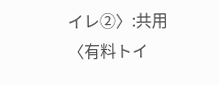イレ②〉:共用
〈有料トイ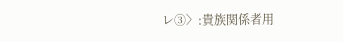レ③〉:貴族関係者用